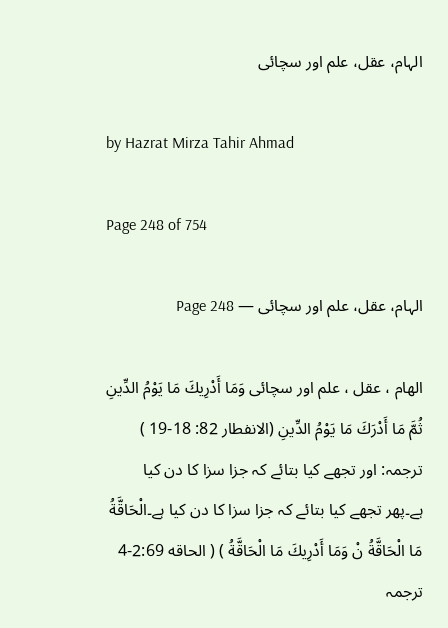الہام، عقل، علم اور سچائی

by Hazrat Mirza Tahir Ahmad

Page 248 of 754

الہام، عقل، علم اور سچائی — Page 248

الهام ، عقل ، علم اور سچائی وَمَا أَدْرِيكَ مَا يَوْمُ الدِّينِ ثُمَّ مَا أَدْرَكَ مَا يَوْمُ الدِّينِ (الانفطار 82: 18-19 ) ترجمہ: اور تجھے کیا بتائے کہ جزا سزا کا دن کیا ہے۔پھر تجھے کیا بتائے کہ جزا سزا کا دن کیا ہے۔الْحَاقَّةُ مَا الْحَاقَّةُ نْ وَمَا أَدْرِيكَ مَا الْحَاقَّةُ ) ( الحاقه 2:69-4 ترجمہ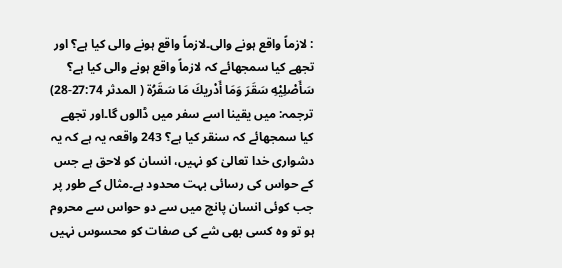: لازماً واقع ہونے والی۔لازماً واقع ہونے والی کیا ہے؟ اور تجھے کیا سمجھائے کہ لازماً واقع ہونے والی کیا ہے؟ سَأَصْلِيْهِ سَقَرَ وَمَا أَدْريكَ مَا سَقَرُة ( المدثر 27:74-28) ترجمہ: میں یقینا اسے سفر میں ڈالوں گا۔اور تجھے کیا سمجھائے کہ سنقر کیا ہے؟ 243 واقعہ یہ ہے کہ یہ دشواری خدا تعالیٰ کو نہیں، انسان کو لاحق ہے جس کے حواس کی رسائی بہت محدود ہے۔مثال کے طور پر جب کوئی انسان پانچ میں سے دو حواس سے محروم ہو تو وہ کسی بھی شے کی صفات کو محسوس نہیں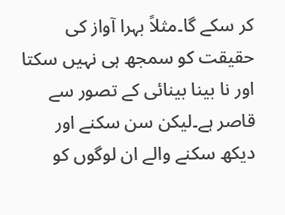کر سکے گا۔مثلاً بہرا آواز کی حقیقت کو سمجھ ہی نہیں سکتا اور نا بینا بینائی کے تصور سے قاصر ہے۔لیکن سن سکنے اور دیکھ سکنے والے ان لوگوں کو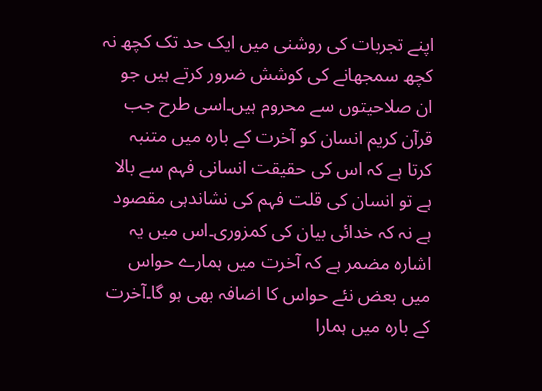اپنے تجربات کی روشنی میں ایک حد تک کچھ نہ کچھ سمجھانے کی کوشش ضرور کرتے ہیں جو ان صلاحیتوں سے محروم ہیں۔اسی طرح جب قرآن کریم انسان کو آخرت کے بارہ میں متنبہ کرتا ہے کہ اس کی حقیقت انسانی فہم سے بالا ہے تو انسان کی قلت فہم کی نشاندہی مقصود ہے نہ کہ خدائی بیان کی کمزوری۔اس میں یہ اشارہ مضمر ہے کہ آخرت میں ہمارے حواس میں بعض نئے حواس کا اضافہ بھی ہو گا۔آخرت کے بارہ میں ہمارا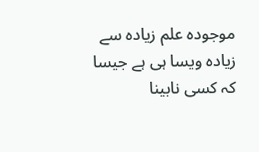موجودہ علم زیادہ سے زیادہ ویسا ہی ہے جیسا کہ کسی نابینا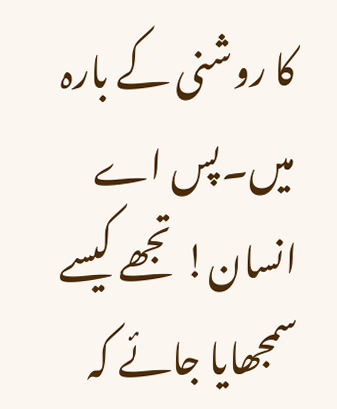کا روشنی کے بارہ میں۔پس اے انسان! تجھے کیسے سمجھایا جائے کہ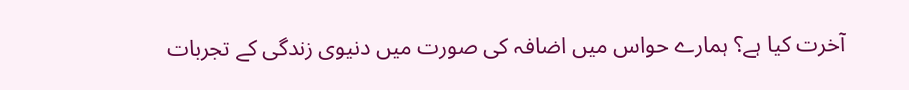آخرت کیا ہے؟ ہمارے حواس میں اضافہ کی صورت میں دنیوی زندگی کے تجربات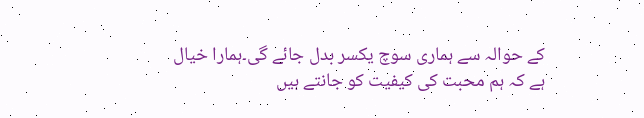کے حوالہ سے ہماری سوچ یکسر بدل جائے گی۔ہمارا خیال ہے کہ ہم محبت کی کیفیت کو جانتے ہیں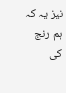نیز یہ کہ ہم رنج کی